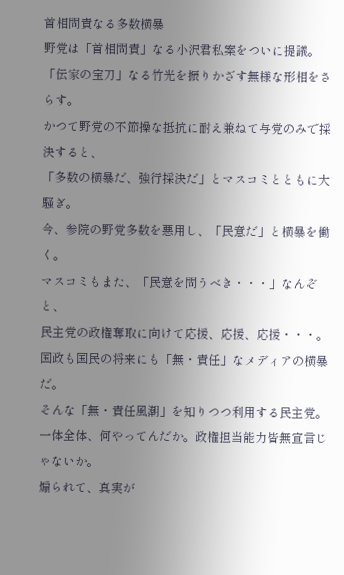首相問責なる多数横暴
野党は「首相問責」なる小沢君私案をついに提議。
「伝家の宝刀」なる竹光を振りかざす無様な形相をさらす。
かつて野党の不節操な抵抗に耐え兼ねて与党のみで採決すると、
「多数の横暴だ、強行採決だ」とマスコミとともに大騒ぎ。
今、参院の野党多数を悪用し、「民意だ」と横暴を働く。
マスコミもまた、「民意を問うべき・・・」なんぞと、
民主党の政権奪取に向けて応援、応援、応援・・・。
国政も国民の将来にも「無・責任」なメディアの横暴だ。
そんな「無・責任風潮」を知りつつ利用する民主党。
一体全体、何やってんだか。政権担当能力皆無宣言じゃないか。
煽られて、真実が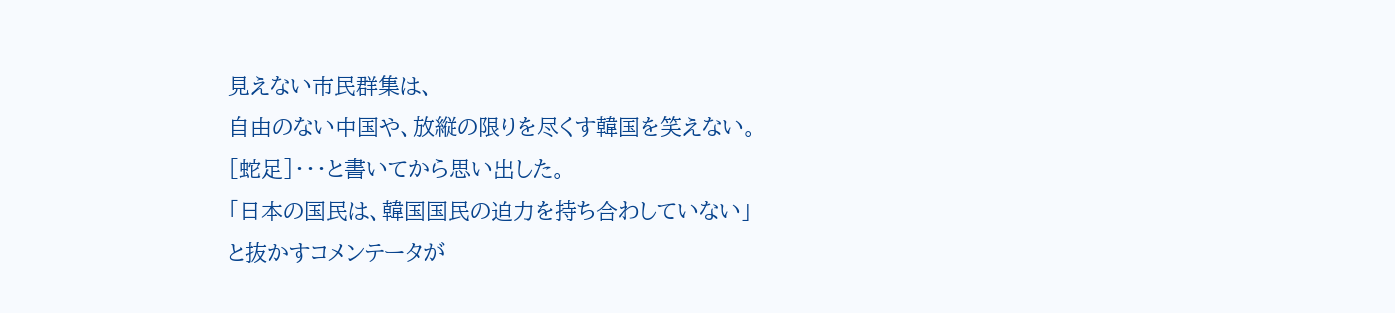見えない市民群集は、
自由のない中国や、放縦の限りを尽くす韓国を笑えない。
[蛇足]・・・と書いてから思い出した。
「日本の国民は、韓国国民の迫力を持ち合わしていない」
と抜かすコメンテータが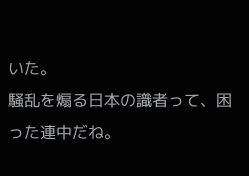いた。
騒乱を煽る日本の識者って、困った連中だね。